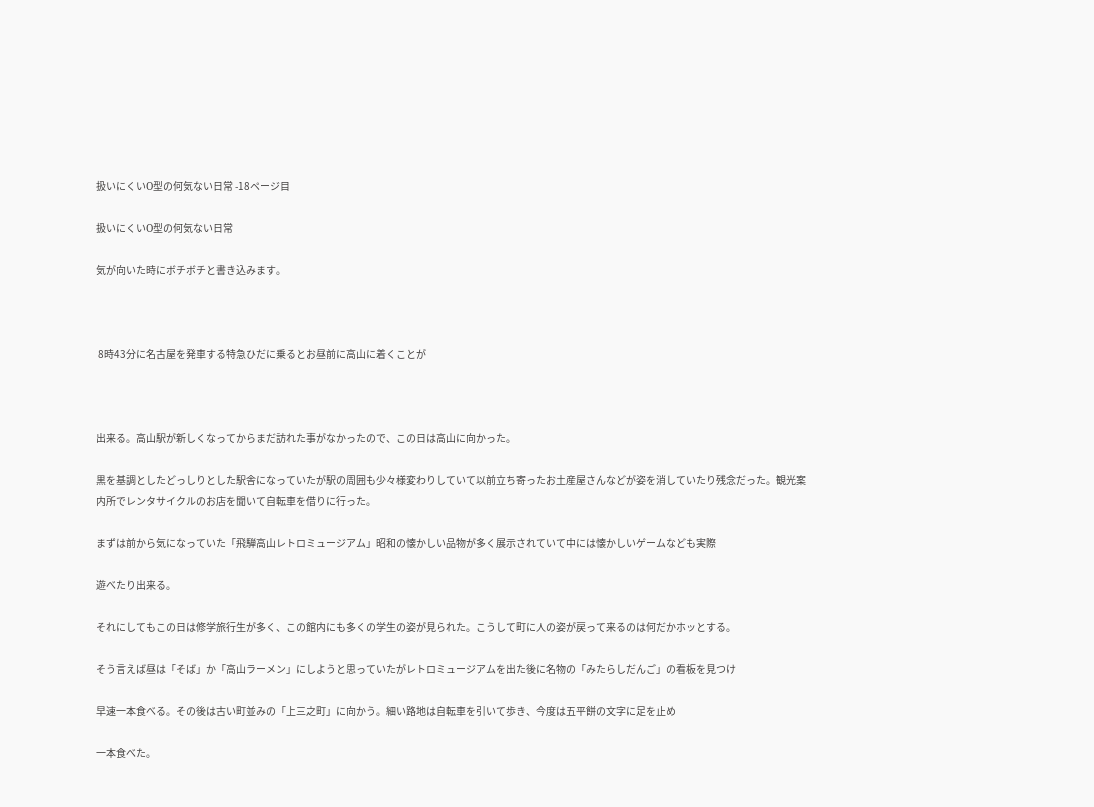扱いにくいO型の何気ない日常 -18ページ目

扱いにくいO型の何気ない日常

気が向いた時にボチボチと書き込みます。



 8時43分に名古屋を発車する特急ひだに乗るとお昼前に高山に着くことが



出来る。高山駅が新しくなってからまだ訪れた事がなかったので、この日は高山に向かった。

黒を基調としたどっしりとした駅舎になっていたが駅の周囲も少々様変わりしていて以前立ち寄ったお土産屋さんなどが姿を消していたり残念だった。観光案内所でレンタサイクルのお店を聞いて自転車を借りに行った。

まずは前から気になっていた「飛騨高山レトロミュージアム」昭和の懐かしい品物が多く展示されていて中には懐かしいゲームなども実際

遊べたり出来る。

それにしてもこの日は修学旅行生が多く、この館内にも多くの学生の姿が見られた。こうして町に人の姿が戻って来るのは何だかホッとする。

そう言えば昼は「そば」か「高山ラーメン」にしようと思っていたがレトロミュージアムを出た後に名物の「みたらしだんご」の看板を見つけ

早速一本食べる。その後は古い町並みの「上三之町」に向かう。細い路地は自転車を引いて歩き、今度は五平餅の文字に足を止め

一本食べた。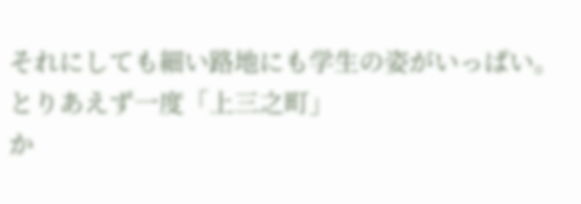それにしても細い路地にも学生の姿がいっぱい。とりあえず一度「上三之町」
か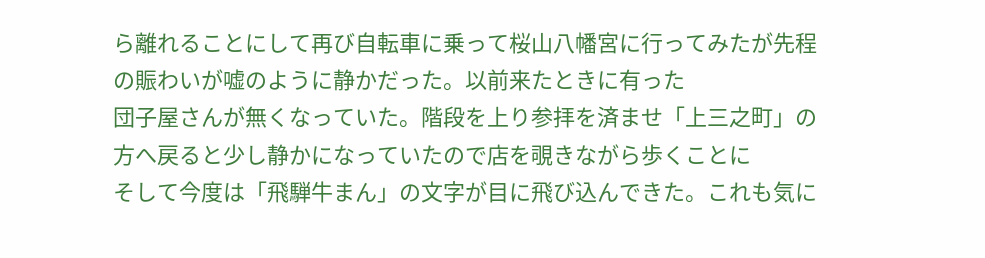ら離れることにして再び自転車に乗って桜山八幡宮に行ってみたが先程の賑わいが嘘のように静かだった。以前来たときに有った
団子屋さんが無くなっていた。階段を上り参拝を済ませ「上三之町」の方へ戻ると少し静かになっていたので店を覗きながら歩くことに
そして今度は「飛騨牛まん」の文字が目に飛び込んできた。これも気に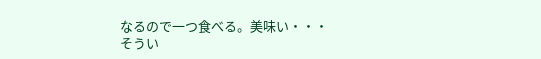なるので一つ食べる。美味い・・・
そうい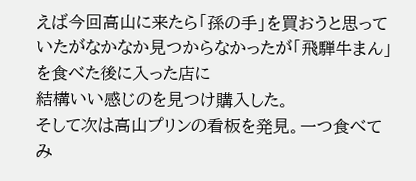えば今回高山に来たら「孫の手」を買おうと思っていたがなかなか見つからなかったが「飛騨牛まん」を食べた後に入った店に
結構いい感じのを見つけ購入した。
そして次は高山プリンの看板を発見。一つ食べてみ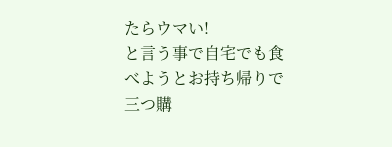たらウマい!
と言う事で自宅でも食べようとお持ち帰りで三つ購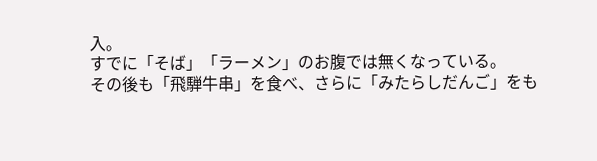入。
すでに「そば」「ラーメン」のお腹では無くなっている。
その後も「飛騨牛串」を食べ、さらに「みたらしだんご」をも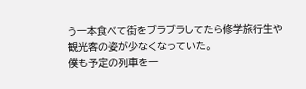う一本食べて街をブラブラしてたら修学旅行生や観光客の姿が少なくなっていた。
僕も予定の列車を一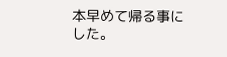本早めて帰る事にした。